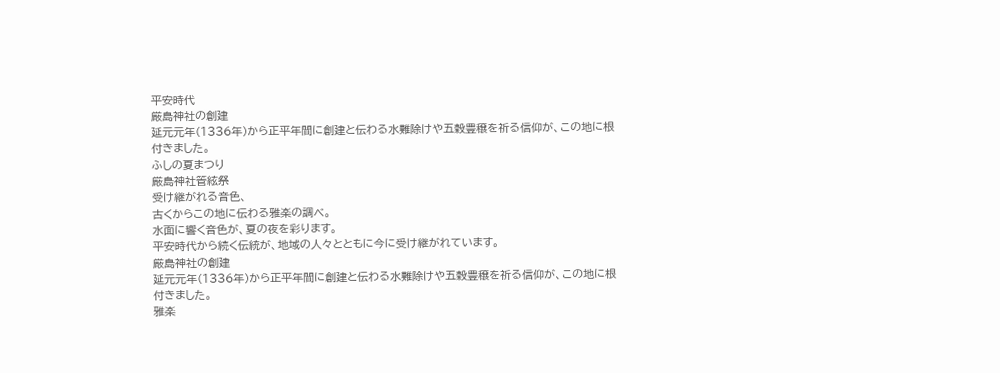平安時代
厳島神社の創建
延元元年(1336年)から正平年間に創建と伝わる水難除けや五穀豊穣を祈る信仰が、この地に根付きました。
ふしの夏まつり
厳島神社管絃祭
受け継がれる音色、
古くからこの地に伝わる雅楽の調べ。
水面に響く音色が、夏の夜を彩ります。
平安時代から続く伝統が、地域の人々とともに今に受け継がれています。
厳島神社の創建
延元元年(1336年)から正平年間に創建と伝わる水難除けや五穀豊穣を祈る信仰が、この地に根付きました。
雅楽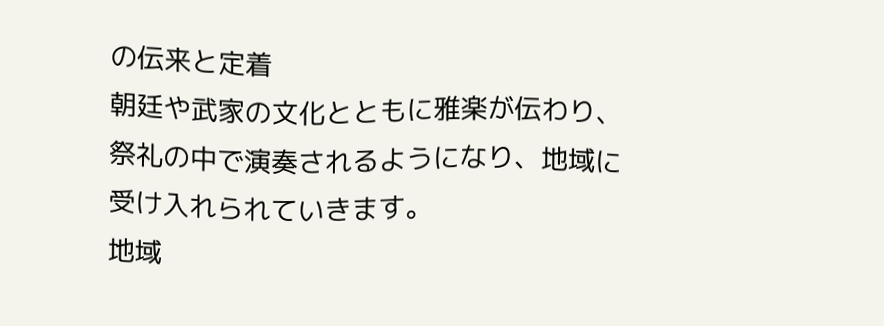の伝来と定着
朝廷や武家の文化とともに雅楽が伝わり、祭礼の中で演奏されるようになり、地域に受け入れられていきます。
地域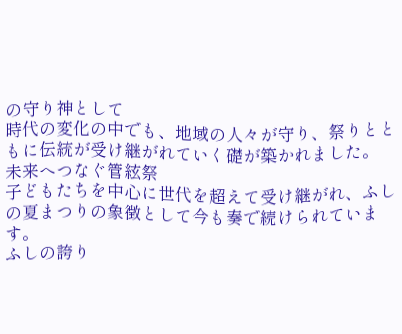の守り神として
時代の変化の中でも、地域の人々が守り、祭りとともに伝統が受け継がれていく礎が築かれました。
未来へつなぐ管絃祭
子どもたちを中心に世代を超えて受け継がれ、ふしの夏まつりの象徴として今も奏で続けられています。
ふしの誇り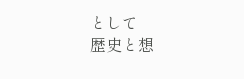として
歴史と想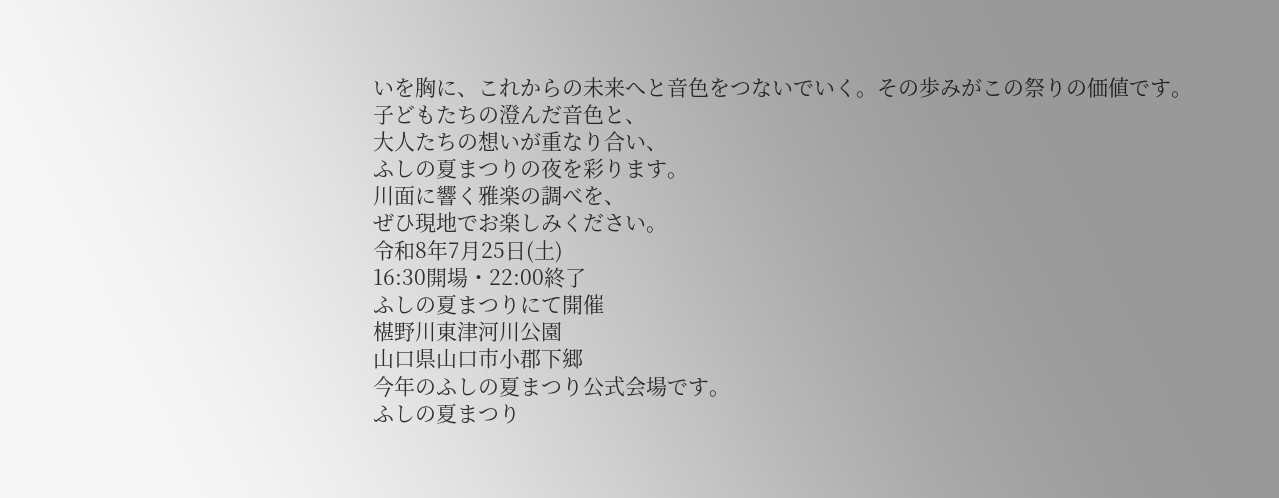いを胸に、これからの未来へと音色をつないでいく。その歩みがこの祭りの価値です。
子どもたちの澄んだ音色と、
大人たちの想いが重なり合い、
ふしの夏まつりの夜を彩ります。
川面に響く雅楽の調べを、
ぜひ現地でお楽しみください。
令和8年7月25日(土)
16:30開場・22:00終了
ふしの夏まつりにて開催
椹野川東津河川公園
山口県山口市小郡下郷
今年のふしの夏まつり公式会場です。
ふしの夏まつり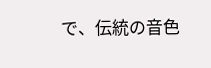で、伝統の音色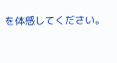を体感してください。